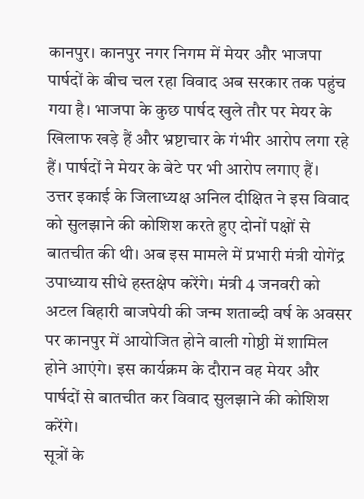कानपुर। कानपुर नगर निगम में मेयर और भाजपा पार्षदों के बीच चल रहा विवाद अब सरकार तक पहुंच गया है। भाजपा के कुछ पार्षद खुले तौर पर मेयर के खिलाफ खड़े हैं और भ्रष्टाचार के गंभीर आरोप लगा रहे हैं। पार्षदों ने मेयर के बेटे पर भी आरोप लगाए हैं।
उत्तर इकाई के जिलाध्यक्ष अनिल दीक्षित ने इस विवाद को सुलझाने की कोशिश करते हुए दोनों पक्षों से बातचीत की थी। अब इस मामले में प्रभारी मंत्री योगेंद्र उपाध्याय सीधे हस्तक्षेप करेंगे। मंत्री 4 जनवरी को अटल बिहारी बाजपेयी की जन्म शताब्दी वर्ष के अवसर पर कानपुर में आयोजित होने वाली गोष्ठी में शामिल होने आएंगे। इस कार्यक्रम के दौरान वह मेयर और पार्षदों से बातचीत कर विवाद सुलझाने की कोशिश करेंगे।
सूत्रों के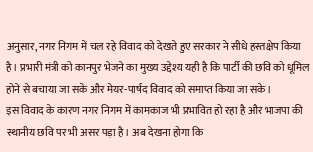अनुसार, नगर निगम में चल रहे विवाद को देखते हुए सरकार ने सीधे हस्तक्षेप किया है। प्रभारी मंत्री को कानपुर भेजने का मुख्य उद्देश्य यही है कि पार्टी की छवि को धूमिल होने से बचाया जा सके और मेयर-पार्षद विवाद को समाप्त किया जा सके।
इस विवाद के कारण नगर निगम में कामकाज भी प्रभावित हो रहा है और भाजपा की स्थानीय छवि पर भी असर पड़ा है। अब देखना होगा कि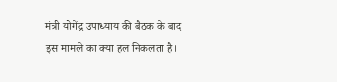मंत्री योगेंद्र उपाध्याय की बैठक के बाद इस मामले का क्या हल निकलता है।